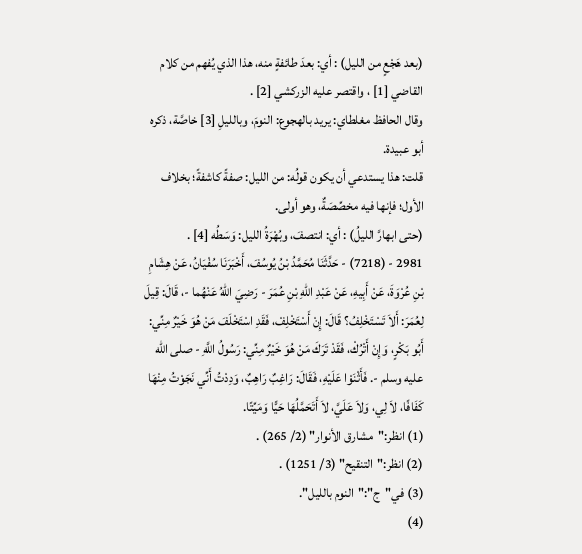(بعد هَجْعٍ من الليل) : أي: بعدَ طائفةٍ منه، هذا الذي يُفهم من كلام القاضي [1] ، واقتصر عليه الزركشي [2] .
وقال الحافظ مغلطاي: يريد بالهجوع: النومَ، وبالليلِ [3] خاصَّة، ذكره أبو عبيدة.
قلت: هذا يستدعي أن يكون قولُه: من الليل: صفةً كاشفةً؛ بخلاف الأول؛ فإنها فيه مخصِّصَةٌ، وهو أولى.
(حتى ابهارَّ الليلُ) : أي: انتصفَ، وبُهْرَةُ الليل: وَسَطُه [4] .
2981 - (7218) - حَدَّثَنَا مُحَمَّدُ بْنُ يُوسُفَ، أَخْبَرَنَا سُفْيَانُ، عَنْ هِشَامِ بْنِ عُرْوَةَ، عَنْ أَبِيهِ، عَنْ عَبْدِ اللهِ بْنِ عُمَرَ - رَضِيَ اللهُ عَنْهُما -، قَالَ: قِيلَ لِعُمَرَ: أَلاَ تَسْتَخْلِفُ؟ قَالَ: إِنْ أَسْتَخْلِفْ، فَقَدِ اسْتَخْلَفَ مَنْ هُوَ خَيْرٌ مِنِّي: أَبُو بَكْرٍ، وَإِنْ أَتْرُكْ، فَقَدْ تَرَكَ مَنْ هُوَ خَيْرٌ مِنِّي: رَسُولُ اللَّهِ - صلى الله عليه وسلم -. فَأَثْنَوْا عَلَيْهِ، فَقَالَ: رَاغِبٌ رَاهِبٌ، وَدِدْتُ أَنِّي نَجَوْتُ مِنْهَا كَفَافًا، لاَ لِي، وَلاَ عَلَيَّ، لاَ أَتَحَمَّلُهَا حَيًّا وَمَيِّتًا.
(1) انظر:"مشارق الأنوار" (2/ 265) .
(2) انظر:"التنقيح" (3/ 1251) .
(3) في"ج":"النوم بالليل".
(4)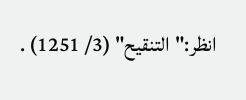انظر:"التنقيح" (3/ 1251) .